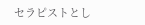セラピストとし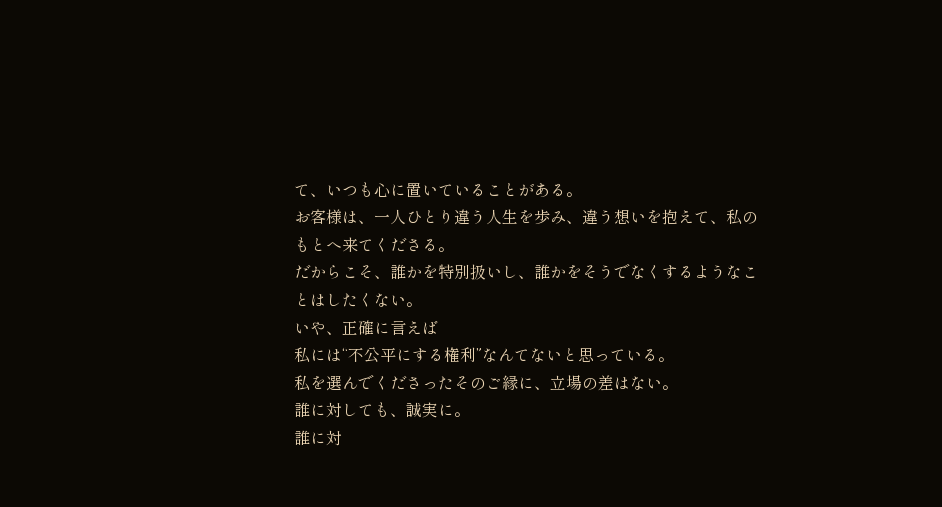て、いつも心に置いていることがある。
お客様は、一人ひとり違う人生を歩み、違う想いを抱えて、私のもとへ来てくださる。
だからこそ、誰かを特別扱いし、誰かをそうでなくするようなことはしたくない。
いや、正確に言えば
私には“不公平にする権利”なんてないと思っている。
私を選んでくださったそのご縁に、立場の差はない。
誰に対しても、誠実に。
誰に対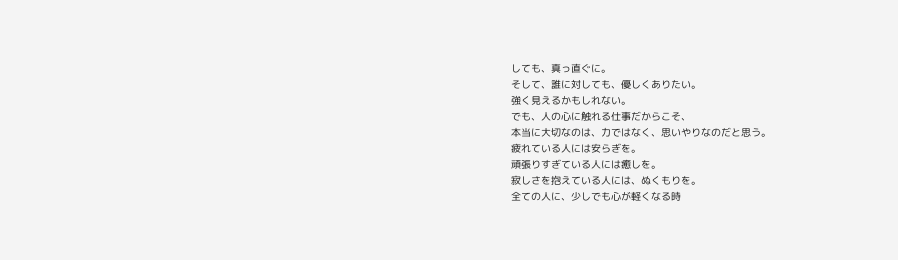しても、真っ直ぐに。
そして、誰に対しても、優しくありたい。
強く見えるかもしれない。
でも、人の心に触れる仕事だからこそ、
本当に大切なのは、力ではなく、思いやりなのだと思う。
疲れている人には安らぎを。
頑張りすぎている人には癒しを。
寂しさを抱えている人には、ぬくもりを。
全ての人に、少しでも心が軽くなる時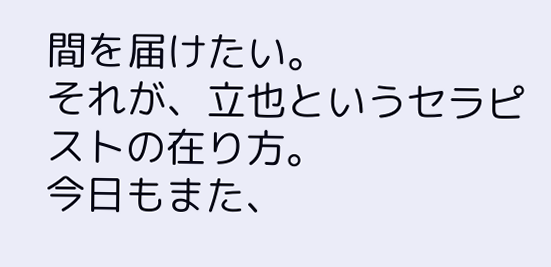間を届けたい。
それが、立也というセラピストの在り方。
今日もまた、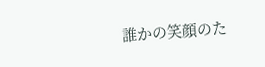誰かの笑顔のた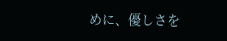めに、優しさを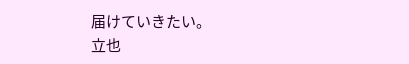届けていきたい。
立也